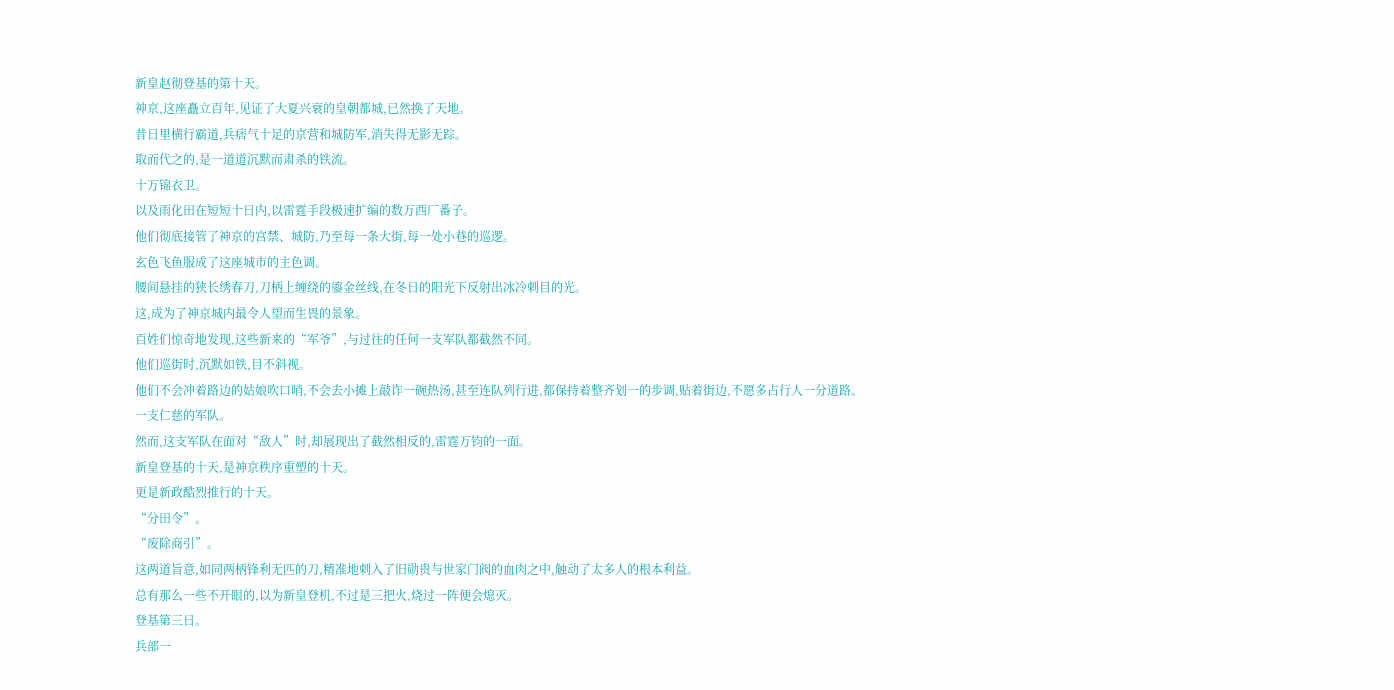新皇赵彻登基的第十天。
神京,这座矗立百年,见证了大夏兴衰的皇朝都城,已然换了天地。
昔日里横行霸道,兵痞气十足的京营和城防军,消失得无影无踪。
取而代之的,是一道道沉默而肃杀的铁流。
十万锦衣卫。
以及雨化田在短短十日内,以雷霆手段极速扩编的数万西厂番子。
他们彻底接管了神京的宫禁、城防,乃至每一条大街,每一处小巷的巡逻。
玄色飞鱼服成了这座城市的主色调。
腰间悬挂的狭长绣春刀,刀柄上缠绕的鎏金丝线,在冬日的阳光下反射出冰冷刺目的光。
这,成为了神京城内最令人望而生畏的景象。
百姓们惊奇地发现,这些新来的“军爷”,与过往的任何一支军队都截然不同。
他们巡街时,沉默如铁,目不斜视。
他们不会冲着路边的姑娘吹口哨,不会去小摊上敲诈一碗热汤,甚至连队列行进,都保持着整齐划一的步调,贴着街边,不愿多占行人一分道路。
一支仁慈的军队。
然而,这支军队在面对“敌人”时,却展现出了截然相反的,雷霆万钧的一面。
新皇登基的十天,是神京秩序重塑的十天。
更是新政酷烈推行的十天。
“分田令”。
“废除商引”。
这两道旨意,如同两柄锋利无匹的刀,精准地刺入了旧勋贵与世家门阀的血肉之中,触动了太多人的根本利益。
总有那么一些不开眼的,以为新皇登机,不过是三把火,烧过一阵便会熄灭。
登基第三日。
兵部一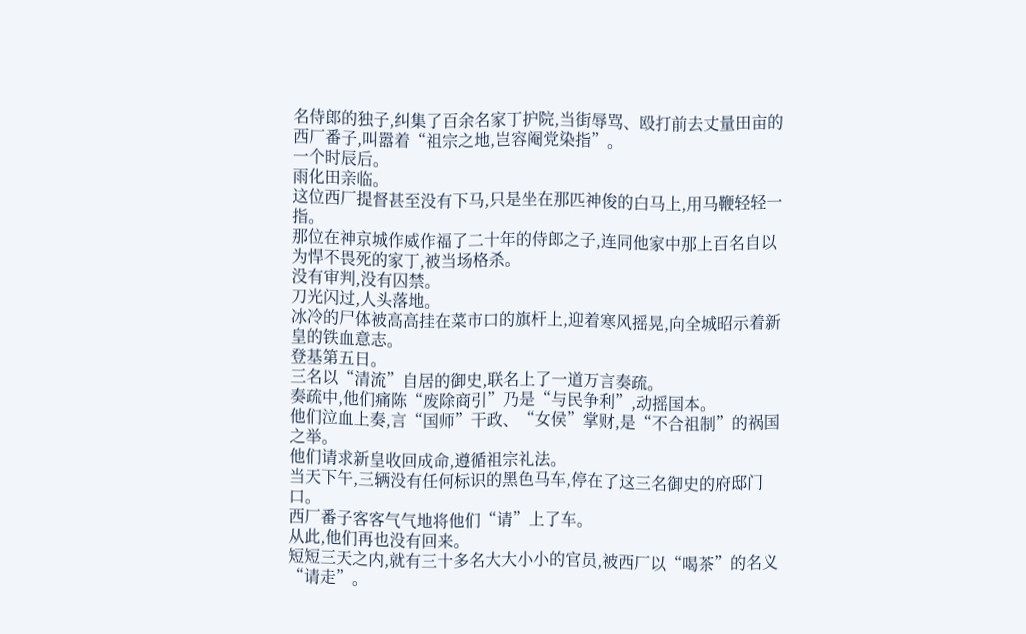名侍郎的独子,纠集了百余名家丁护院,当街辱骂、殴打前去丈量田亩的西厂番子,叫嚣着“祖宗之地,岂容阉党染指”。
一个时辰后。
雨化田亲临。
这位西厂提督甚至没有下马,只是坐在那匹神俊的白马上,用马鞭轻轻一指。
那位在神京城作威作福了二十年的侍郎之子,连同他家中那上百名自以为悍不畏死的家丁,被当场格杀。
没有审判,没有囚禁。
刀光闪过,人头落地。
冰冷的尸体被高高挂在菜市口的旗杆上,迎着寒风摇晃,向全城昭示着新皇的铁血意志。
登基第五日。
三名以“清流”自居的御史,联名上了一道万言奏疏。
奏疏中,他们痛陈“废除商引”乃是“与民争利”,动摇国本。
他们泣血上奏,言“国师”干政、“女侯”掌财,是“不合祖制”的祸国之举。
他们请求新皇收回成命,遵循祖宗礼法。
当天下午,三辆没有任何标识的黑色马车,停在了这三名御史的府邸门口。
西厂番子客客气气地将他们“请”上了车。
从此,他们再也没有回来。
短短三天之内,就有三十多名大大小小的官员,被西厂以“喝茶”的名义“请走”。